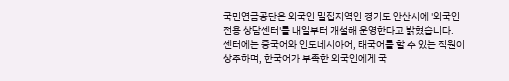국민연금공단은 외국인 밀집지역인 경기도 안산시에 '외국인 전용 상담센터'를 내일부터 개설해 운영한다고 밝혔습니다.
센터에는 중국어와 인도네시아어, 태국어를 할 수 있는 직원이 상주하며, 한국어가 부족한 외국인에게 국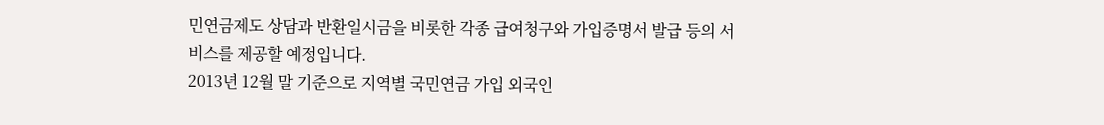민연금제도 상담과 반환일시금을 비롯한 각종 급여청구와 가입증명서 발급 등의 서비스를 제공할 예정입니다.
2013년 12월 말 기준으로 지역별 국민연금 가입 외국인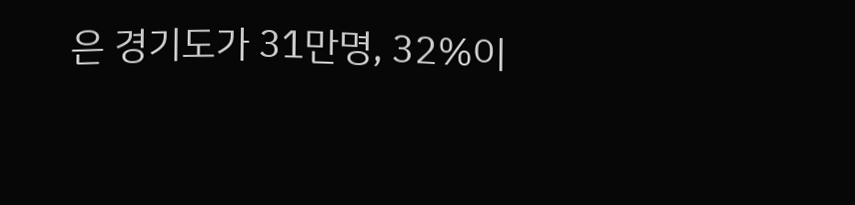은 경기도가 31만명, 32%이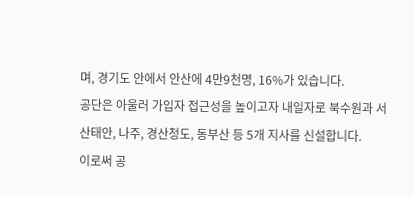며, 경기도 안에서 안산에 4만9천명, 16%가 있습니다.
공단은 아울러 가입자 접근성을 높이고자 내일자로 북수원과 서산태안, 나주, 경산청도, 동부산 등 5개 지사를 신설합니다.
이로써 공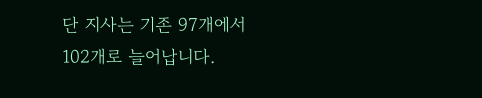단 지사는 기존 97개에서 102개로 늘어납니다.